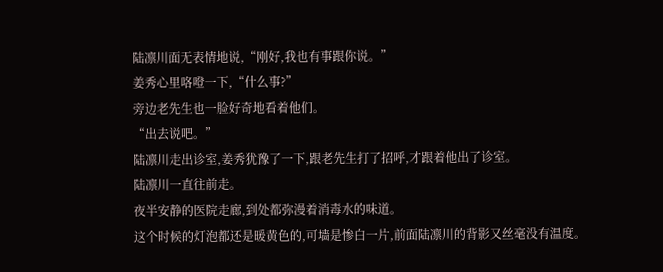陆凛川面无表情地说,“刚好,我也有事跟你说。”
姜秀心里咯噔一下,“什么事?”
旁边老先生也一脸好奇地看着他们。
“出去说吧。”
陆凛川走出诊室,姜秀犹豫了一下,跟老先生打了招呼,才跟着他出了诊室。
陆凛川一直往前走。
夜半安静的医院走廊,到处都弥漫着消毒水的味道。
这个时候的灯泡都还是暖黄色的,可墙是惨白一片,前面陆凛川的背影又丝毫没有温度。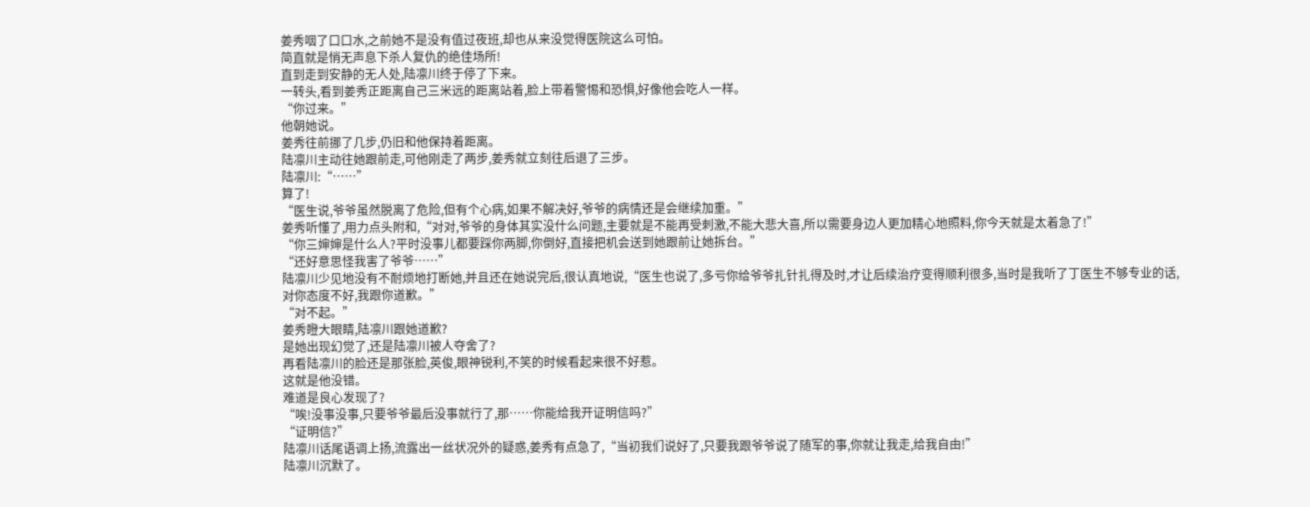姜秀咽了口口水,之前她不是没有值过夜班,却也从来没觉得医院这么可怕。
简直就是悄无声息下杀人复仇的绝佳场所!
直到走到安静的无人处,陆凛川终于停了下来。
一转头,看到姜秀正距离自己三米远的距离站着,脸上带着警惕和恐惧,好像他会吃人一样。
“你过来。”
他朝她说。
姜秀往前挪了几步,仍旧和他保持着距离。
陆凛川主动往她跟前走,可他刚走了两步,姜秀就立刻往后退了三步。
陆凛川:“……”
算了!
“医生说,爷爷虽然脱离了危险,但有个心病,如果不解决好,爷爷的病情还是会继续加重。”
姜秀听懂了,用力点头附和,“对对,爷爷的身体其实没什么问题,主要就是不能再受刺激,不能大悲大喜,所以需要身边人更加精心地照料,你今天就是太着急了!”
“你三婶婶是什么人?平时没事儿都要踩你两脚,你倒好,直接把机会送到她跟前让她拆台。”
“还好意思怪我害了爷爷……”
陆凛川少见地没有不耐烦地打断她,并且还在她说完后,很认真地说,“医生也说了,多亏你给爷爷扎针扎得及时,才让后续治疗变得顺利很多,当时是我听了丁医生不够专业的话,对你态度不好,我跟你道歉。”
“对不起。”
姜秀瞪大眼睛,陆凛川跟她道歉?
是她出现幻觉了,还是陆凛川被人夺舍了?
再看陆凛川的脸还是那张脸,英俊,眼神锐利,不笑的时候看起来很不好惹。
这就是他没错。
难道是良心发现了?
“唉!没事没事,只要爷爷最后没事就行了,那……你能给我开证明信吗?”
“证明信?”
陆凛川话尾语调上扬,流露出一丝状况外的疑惑,姜秀有点急了,“当初我们说好了,只要我跟爷爷说了随军的事,你就让我走,给我自由!”
陆凛川沉默了。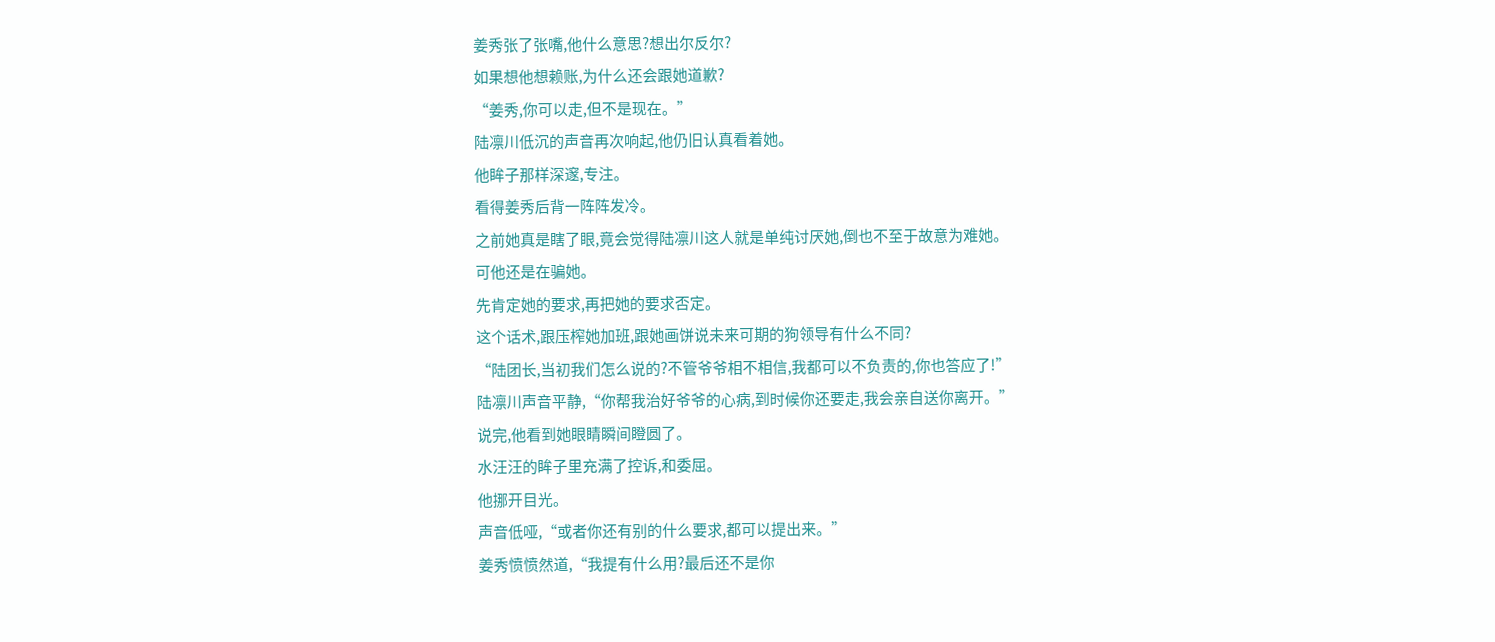姜秀张了张嘴,他什么意思?想出尔反尔?
如果想他想赖账,为什么还会跟她道歉?
“姜秀,你可以走,但不是现在。”
陆凛川低沉的声音再次响起,他仍旧认真看着她。
他眸子那样深邃,专注。
看得姜秀后背一阵阵发冷。
之前她真是瞎了眼,竟会觉得陆凛川这人就是单纯讨厌她,倒也不至于故意为难她。
可他还是在骗她。
先肯定她的要求,再把她的要求否定。
这个话术,跟压榨她加班,跟她画饼说未来可期的狗领导有什么不同?
“陆团长,当初我们怎么说的?不管爷爷相不相信,我都可以不负责的,你也答应了!”
陆凛川声音平静,“你帮我治好爷爷的心病,到时候你还要走,我会亲自送你离开。”
说完,他看到她眼睛瞬间瞪圆了。
水汪汪的眸子里充满了控诉,和委屈。
他挪开目光。
声音低哑,“或者你还有别的什么要求,都可以提出来。”
姜秀愤愤然道,“我提有什么用?最后还不是你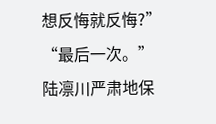想反悔就反悔?”
“最后一次。”
陆凛川严肃地保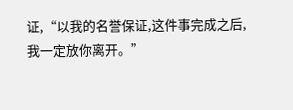证,“以我的名誉保证,这件事完成之后,我一定放你离开。”